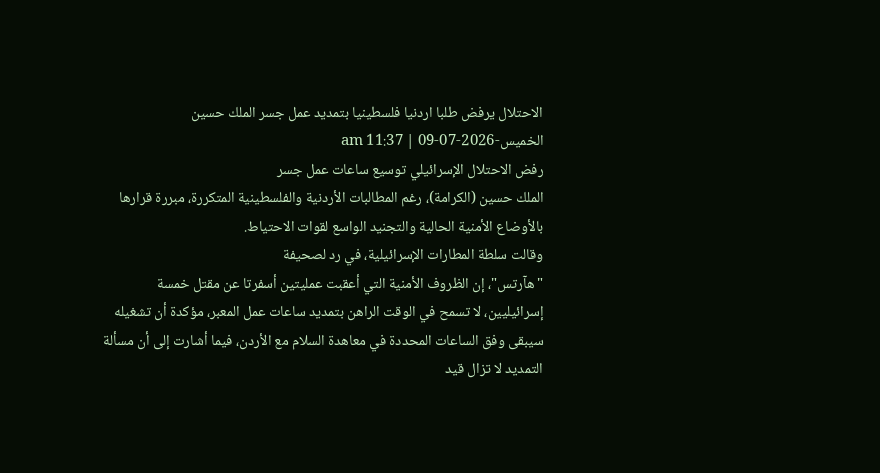الاحتلال يرفض طلبا اردنيا فلسطينيا بتمديد عمل جسر الملك حسين
الخميس-2026-07-09 | 11:37 am
رفض الاحتلال الإسرائيلي توسيع ساعات عمل جسر
الملك حسين (الكرامة)، رغم المطالبات الأردنية والفلسطينية المتكررة، مبررة قرارها
بالأوضاع الأمنية الحالية والتجنيد الواسع لقوات الاحتياط.
وقالت سلطة المطارات الإسرائيلية، في رد لصحيفة
"هآرتس"، إن الظروف الأمنية التي أعقبت عمليتين أسفرتا عن مقتل خمسة
إسرائيليين، لا تسمح في الوقت الراهن بتمديد ساعات عمل المعبر، مؤكدة أن تشغيله
سيبقى وفق الساعات المحددة في معاهدة السلام مع الأردن، فيما أشارت إلى أن مسألة
التمديد لا تزال قيد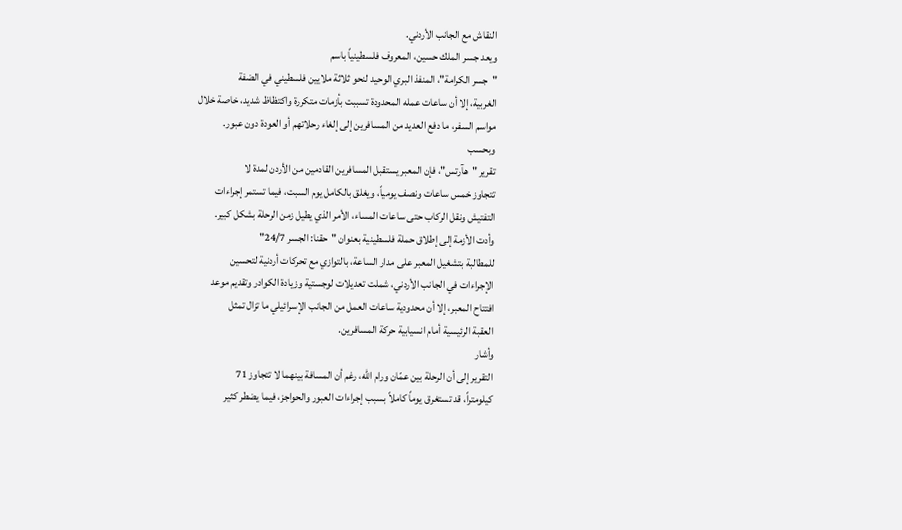النقاش مع الجانب الأردني.
ويعد جسر الملك حسين، المعروف فلسطينياً باسم
"جسر الكرامة"، المنفذ البري الوحيد لنحو ثلاثة ملايين فلسطيني في الضفة
الغربية، إلا أن ساعات عمله المحدودة تسببت بأزمات متكررة واكتظاظ شديد، خاصة خلال
مواسم السفر، ما دفع العديد من المسافرين إلى إلغاء رحلاتهم أو العودة دون عبور.
وبحسب
تقرير "هآرتس"، فإن المعبر يستقبل المسافرين القادمين من الأردن لمدة لا
تتجاوز خمس ساعات ونصف يومياً، ويغلق بالكامل يوم السبت، فيما تستمر إجراءات
التفتيش ونقل الركاب حتى ساعات المساء، الأمر الذي يطيل زمن الرحلة بشكل كبير.
وأدت الأزمة إلى إطلاق حملة فلسطينية بعنوان "حقنا: الجسر 24/7"
للمطالبة بتشغيل المعبر على مدار الساعة، بالتوازي مع تحركات أردنية لتحسين
الإجراءات في الجانب الأردني، شملت تعديلات لوجستية وزيادة الكوادر وتقديم موعد
افتتاح المعبر، إلا أن محدودية ساعات العمل من الجانب الإسرائيلي ما تزال تمثل
العقبة الرئيسية أمام انسيابية حركة المسافرين.
وأشار
التقرير إلى أن الرحلة بين عمّان ورام الله، رغم أن المسافة بينهما لا تتجاوز 71
كيلومتراً، قد تستغرق يوماً كاملاً بسبب إجراءات العبور والحواجز، فيما يضطر كثير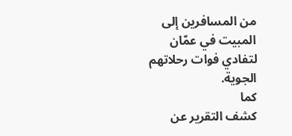من المسافرين إلى المبيت في عمّان لتفادي فوات رحلاتهم الجوية.
كما
كشف التقرير عن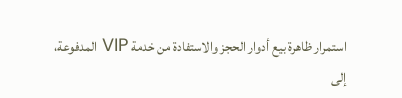استمرار ظاهرة بيع أدوار الحجز والاستفادة من خدمة VIP المدفوعة،
إلى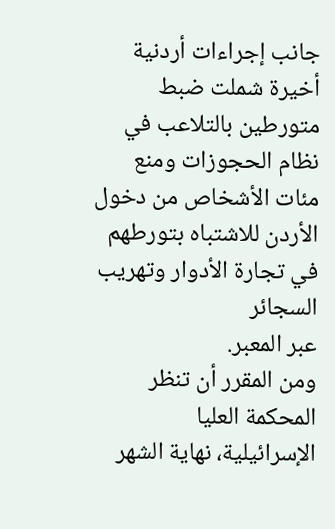جانب إجراءات أردنية أخيرة شملت ضبط متورطين بالتلاعب في نظام الحجوزات ومنع
مئات الأشخاص من دخول الأردن للاشتباه بتورطهم في تجارة الأدوار وتهريب السجائر
عبر المعبر.
ومن المقرر أن تنظر المحكمة العليا
الإسرائيلية، نهاية الشهر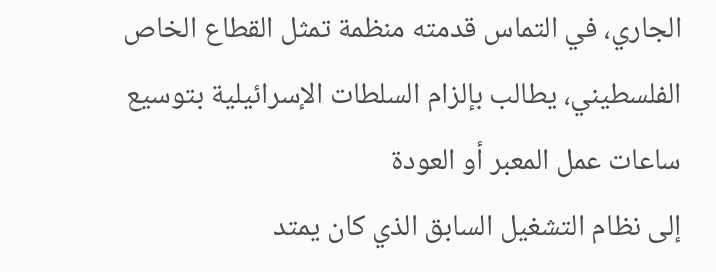الجاري، في التماس قدمته منظمة تمثل القطاع الخاص
الفلسطيني، يطالب بإلزام السلطات الإسرائيلية بتوسيع ساعات عمل المعبر أو العودة
إلى نظام التشغيل السابق الذي كان يمتد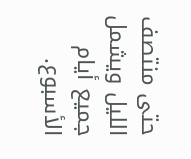حتى منتصف الليل ويشمل جميع أيام الأسبوع.